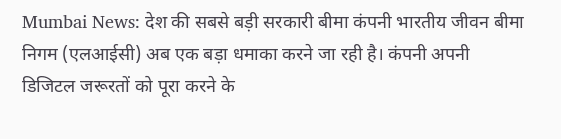Mumbai News: देश की सबसे बड़ी सरकारी बीमा कंपनी भारतीय जीवन बीमा निगम (एलआईसी) अब एक बड़ा धमाका करने जा रही है। कंपनी अपनी डिजिटल जरूरतों को पूरा करने के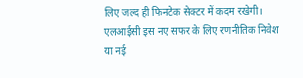लिए जल्द ही फिनटेक सेक्टर में कदम रखेगी। एलआईसी इस नए सफर के लिए रणनीतिक निवेश या नई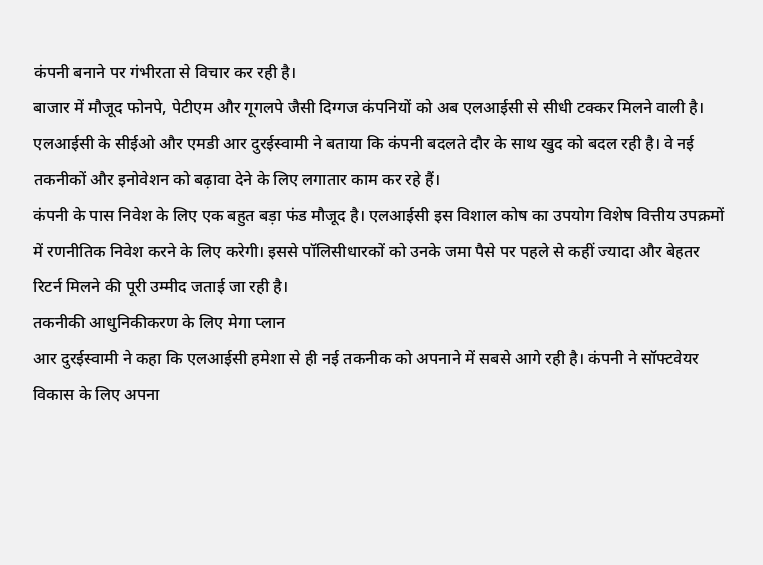कंपनी बनाने पर गंभीरता से विचार कर रही है।
बाजार में मौजूद फोनपे, पेटीएम और गूगलपे जैसी दिग्गज कंपनियों को अब एलआईसी से सीधी टक्कर मिलने वाली है। एलआईसी के सीईओ और एमडी आर दुरईस्वामी ने बताया कि कंपनी बदलते दौर के साथ खुद को बदल रही है। वे नई तकनीकों और इनोवेशन को बढ़ावा देने के लिए लगातार काम कर रहे हैं।
कंपनी के पास निवेश के लिए एक बहुत बड़ा फंड मौजूद है। एलआईसी इस विशाल कोष का उपयोग विशेष वित्तीय उपक्रमों में रणनीतिक निवेश करने के लिए करेगी। इससे पॉलिसीधारकों को उनके जमा पैसे पर पहले से कहीं ज्यादा और बेहतर रिटर्न मिलने की पूरी उम्मीद जताई जा रही है।
तकनीकी आधुनिकीकरण के लिए मेगा प्लान
आर दुरईस्वामी ने कहा कि एलआईसी हमेशा से ही नई तकनीक को अपनाने में सबसे आगे रही है। कंपनी ने सॉफ्टवेयर विकास के लिए अपना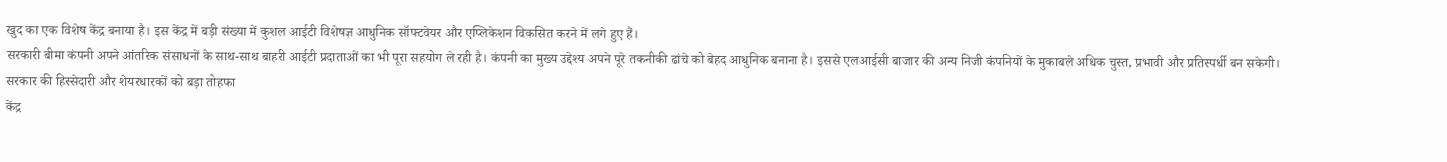खुद का एक विशेष केंद्र बनाया है। इस केंद्र में बड़ी संख्या में कुशल आईटी विशेषज्ञ आधुनिक सॉफ्टवेयर और एप्लिकेशन विकसित करने में लगे हुए हैं।
सरकारी बीमा कंपनी अपने आंतरिक संसाधनों के साथ-साथ बाहरी आईटी प्रदाताओं का भी पूरा सहयोग ले रही है। कंपनी का मुख्य उद्देश्य अपने पूरे तकनीकी ढांचे को बेहद आधुनिक बनाना है। इससे एलआईसी बाजार की अन्य निजी कंपनियों के मुकाबले अधिक चुस्त, प्रभावी और प्रतिस्पर्धी बन सकेगी।
सरकार की हिस्सेदारी और शेयरधारकों को बड़ा तोहफा
केंद्र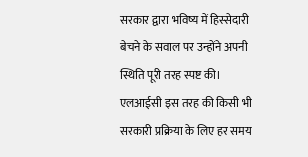सरकार द्वारा भविष्य में हिस्सेदारी बेचने के सवाल पर उन्होंने अपनी स्थिति पूरी तरह स्पष्ट की। एलआईसी इस तरह की किसी भी सरकारी प्रक्रिया के लिए हर समय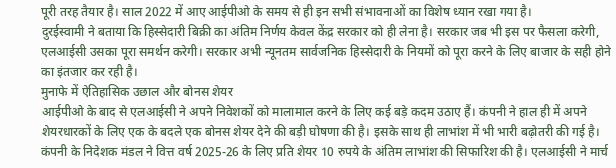पूरी तरह तैयार है। साल 2022 में आए आईपीओ के समय से ही इन सभी संभावनाओं का विशेष ध्यान रखा गया है।
दुरईस्वामी ने बताया कि हिस्सेदारी बिक्री का अंतिम निर्णय केवल केंद्र सरकार को ही लेना है। सरकार जब भी इस पर फैसला करेगी, एलआईसी उसका पूरा समर्थन करेगी। सरकार अभी न्यूनतम सार्वजनिक हिस्सेदारी के नियमों को पूरा करने के लिए बाजार के सही होने का इंतजार कर रही है।
मुनाफे में ऐतिहासिक उछाल और बोनस शेयर
आईपीओ के बाद से एलआईसी ने अपने निवेशकों को मालामाल करने के लिए कई बड़े कदम उठाए हैं। कंपनी ने हाल ही में अपने शेयरधारकों के लिए एक के बदले एक बोनस शेयर देने की बड़ी घोषणा की है। इसके साथ ही लाभांश में भी भारी बढ़ोतरी की गई है।
कंपनी के निदेशक मंडल ने वित्त वर्ष 2025-26 के लिए प्रति शेयर 10 रुपये के अंतिम लाभांश की सिफारिश की है। एलआईसी ने मार्च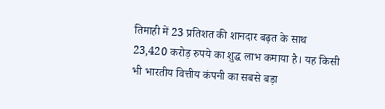तिमाही में 23 प्रतिशत की शानदार बढ़त के साथ 23,420 करोड़ रुपये का शुद्ध लाभ कमाया है। यह किसी भी भारतीय वित्तीय कंपनी का सबसे बड़ा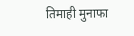तिमाही मुनाफा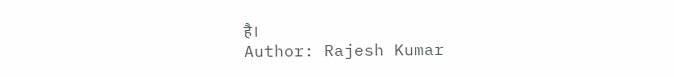है।
Author: Rajesh Kumar